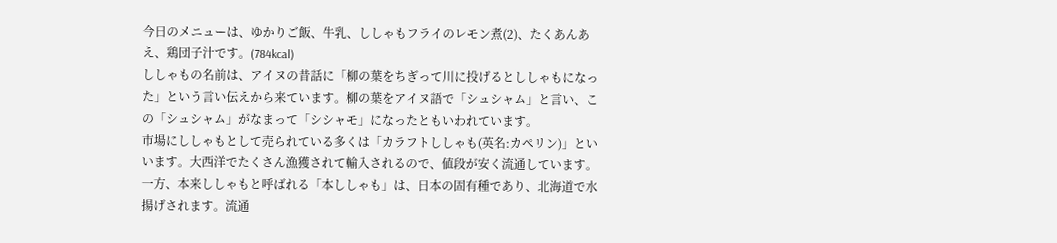今日のメニューは、ゆかりご飯、牛乳、ししゃもフライのレモン煮(2)、たくあんあえ、鶏団子汁です。(784kcal)
ししゃもの名前は、アイヌの昔話に「柳の葉をちぎって川に投げるとししゃもになった」という言い伝えから来ています。柳の葉をアイヌ語で「シュシャム」と言い、この「シュシャム」がなまって「シシャモ」になったともいわれています。
市場にししゃもとして売られている多くは「カラフトししゃも(英名:カペリン)」といいます。大西洋でたくさん漁獲されて輸入されるので、値段が安く流通しています。
一方、本来ししゃもと呼ばれる「本ししゃも」は、日本の固有種であり、北海道で水揚げされます。流通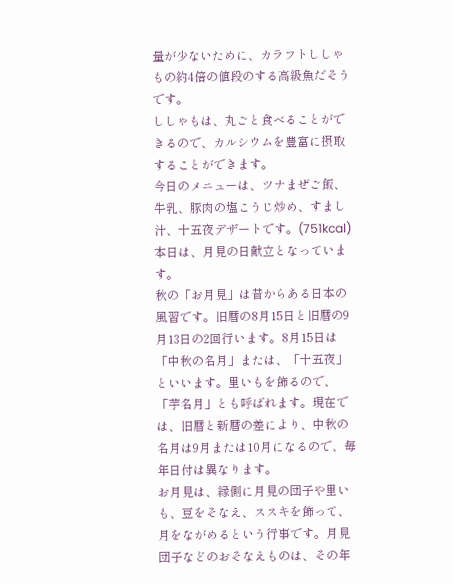量が少ないために、カラフトししゃもの約4倍の値段のする高級魚だそうです。
ししゃもは、丸ごと食べることができるので、カルシウムを豊富に摂取することができます。
今日のメニューは、ツナまぜご飯、牛乳、豚肉の塩こうじ炒め、すまし汁、十五夜デザートです。(751kcal)
本日は、月見の日献立となっています。
秋の「お月見」は昔からある日本の風習です。旧暦の8月15日と旧暦の9月13日の2回行います。8月15日は「中秋の名月」または、「十五夜」といいます。里いもを飾るので、「芋名月」とも呼ばれます。現在では、旧暦と新暦の差により、中秋の名月は9月または10月になるので、毎年日付は異なります。
お月見は、縁側に月見の団子や里いも、豆をそなえ、ススキを飾って、月をながめるという行事です。月見団子などのおそなえものは、その年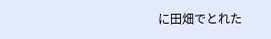に田畑でとれた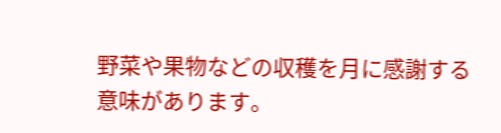野菜や果物などの収穫を月に感謝する意味があります。